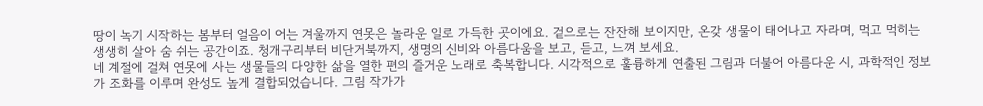땅이 녹기 시작하는 봄부터 얼음이 어는 겨울까지 연못은 놀라운 일로 가득한 곳이에요. 겉으로는 잔잔해 보이지만, 온갖 생물이 태어나고 자라며, 먹고 먹히는 생생히 살아 숨 쉬는 공간이죠. 청개구리부터 비단거북까지, 생명의 신비와 아름다움을 보고, 듣고, 느껴 보세요.
네 계절에 걸쳐 연못에 사는 생물들의 다양한 삶을 열한 편의 즐거운 노래로 축복합니다. 시각적으로 훌륭하게 연출된 그림과 더불어 아름다운 시, 과학적인 정보가 조화를 이루며 완성도 높게 결합되었습니다. 그림 작가가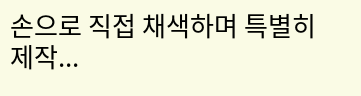손으로 직접 채색하며 특별히 제작...